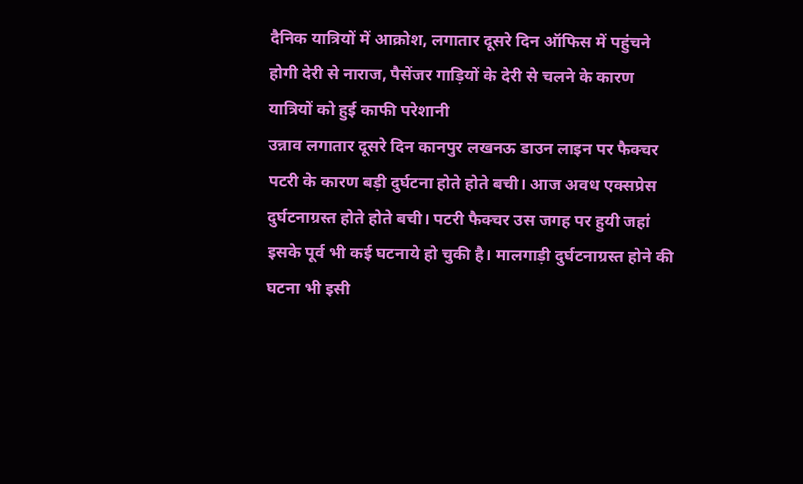दैनिक यात्रियों में आक्रोश, लगातार दूसरे दिन ऑफिस में पहुंचने होगी देरी से नाराज, पैसेंजर गाड़ियों के देरी से चलने के कारण यात्रियों को हुई काफी परेशानी
उन्नाव लगातार दूसरे दिन कानपुर लखनऊ डाउन लाइन पर फैक्चर पटरी के कारण बड़ी दुर्घटना होते होते बची। आज अवध एक्सप्रेस दुर्घटनाग्रस्त होते होते बची। पटरी फैक्चर उस जगह पर हुयी जहां इसके पूर्व भी कई घटनाये हो चुकी है। मालगाड़ी दुर्घटनाग्रस्त होने की घटना भी इसी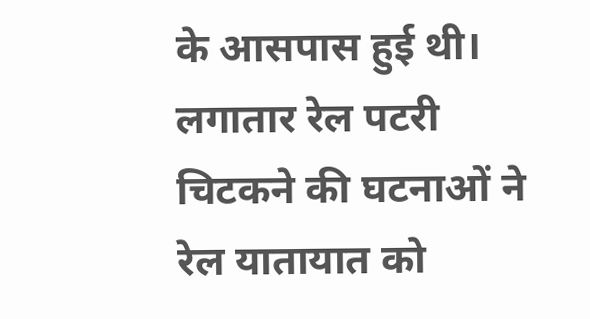के आसपास हुई थी। लगातार रेल पटरी चिटकने की घटनाओं ने रेल यातायात को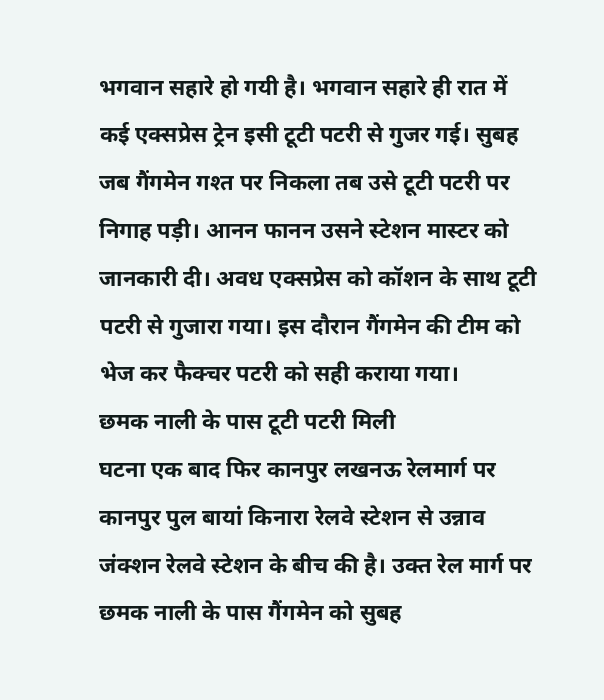भगवान सहारे हो गयी है। भगवान सहारे ही रात में कई एक्सप्रेस ट्रेन इसी टूटी पटरी से गुजर गई। सुबह जब गैंगमेन गश्त पर निकला तब उसे टूटी पटरी पर निगाह पड़ी। आनन फानन उसने स्टेशन मास्टर को जानकारी दी। अवध एक्सप्रेस को कॉशन के साथ टूटी पटरी से गुजारा गया। इस दौरान गैंगमेन की टीम को भेज कर फैक्चर पटरी को सही कराया गया।
छमक नाली के पास टूटी पटरी मिली
घटना एक बाद फिर कानपुर लखनऊ रेलमार्ग पर कानपुर पुल बायां किनारा रेलवे स्टेशन से उन्नाव जंक्शन रेलवे स्टेशन के बीच की है। उक्त रेल मार्ग पर छमक नाली के पास गैंगमेन को सुबह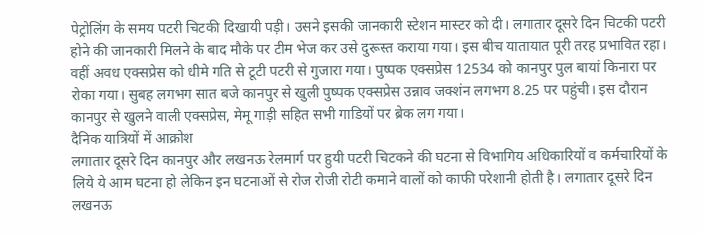पेट्रोलिंग के समय पटरी चिटकी दिखायी पड़ी। उसने इसकी जानकारी स्टेशन मास्टर को दी। लगातार दूसरे दिन चिटकी पटरी होने की जानकारी मिलने के बाद मौके पर टीम भेज कर उसे दुरूस्त कराया गया। इस बीच यातायात पूरी तरह प्रभावित रहा। वहीं अवध एक्सप्रेस को धीमे गति से टूटी पटरी से गुजारा गया। पुष्पक एक्सप्रेस 12534 को कानपुर पुल बायां किनारा पर रोका गया। सुबह लगभग सात बजे कानपुर से खुली पुष्पक एक्सप्रेस उन्नाव जक्शंन लगभग 8.25 पर पहुंची। इस दौरान कानपुर से खुलने वाली एक्सप्रेस, मेमू गाड़ी सहित सभी गाडियों पर ब्रेक लग गया।
दैनिक यात्रियों में आक्रोश
लगातार दूसरे दिन कानपुर और लखनऊ रेलमार्ग पर हुयी पटरी चिटकने की घटना से विभागिय अधिकारियों व कर्मचारियों के लिये ये आम घटना हो लेकिन इन घटनाओं से रोज रोजी रोटी कमाने वालों को काफी परेशानी होती है। लगातार दूसरे दिन लखनऊ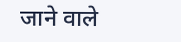जाने वाले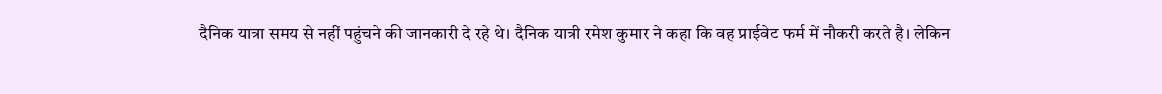दैनिक यात्रा समय से नहीं पहुंचने की जानकारी दे रहे थे। दैनिक यात्री रमेश कुमार ने कहा कि वह प्राईवेट फर्म में नौकरी करते है। लेकिन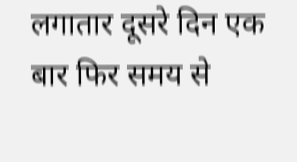लगातार दूसरे दिन एक बार फिर समय से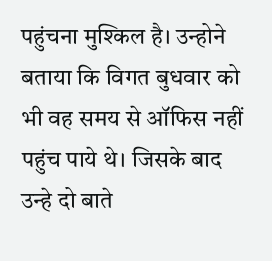पहुंचना मुश्किल है। उन्होने बताया कि विगत बुधवार को भी वह समय से ऑफिस नहीं पहुंच पाये थे। जिसके बाद उन्हे दो बाते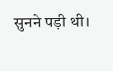सुनने पड़ी थी।